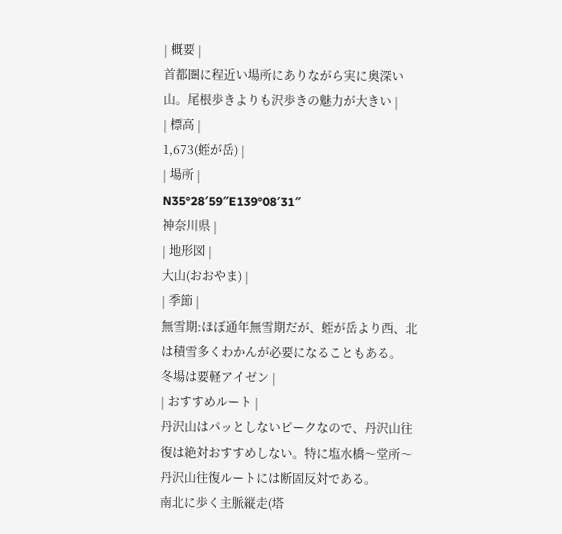| 概要 |
首都圏に程近い場所にありながら実に奥深い山。尾根歩きよりも沢歩きの魅力が大きい |
| 標高 |
1,673(蛭が岳) |
| 場所 |
N35°28′59″E139°08′31″
神奈川県 |
| 地形図 |
大山(おおやま) |
| 季節 |
無雪期:ほぼ通年無雪期だが、蛭が岳より西、北は積雪多くわかんが必要になることもある。
冬場は要軽アイゼン |
| おすすめルート |
丹沢山はパッとしないピークなので、丹沢山往復は絶対おすすめしない。特に塩水橋〜堂所〜丹沢山往復ルートには断固反対である。
南北に歩く主脈縦走(塔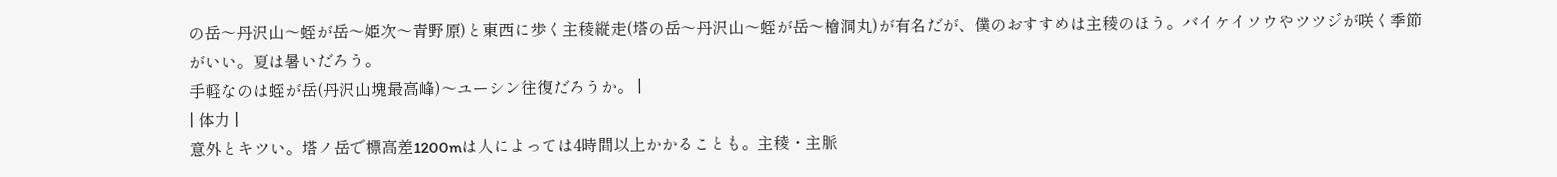の岳〜丹沢山〜蛭が岳〜姫次〜青野原)と東西に歩く主稜縦走(塔の岳〜丹沢山〜蛭が岳〜檜洞丸)が有名だが、僕のおすすめは主稜のほう。バイケイソウやツツジが咲く季節がいい。夏は暑いだろう。
手軽なのは蛭が岳(丹沢山塊最高峰)〜ユーシン往復だろうか。 |
| 体力 |
意外とキツい。塔ノ岳で標高差1200mは人によっては4時間以上かかることも。主稜・主脈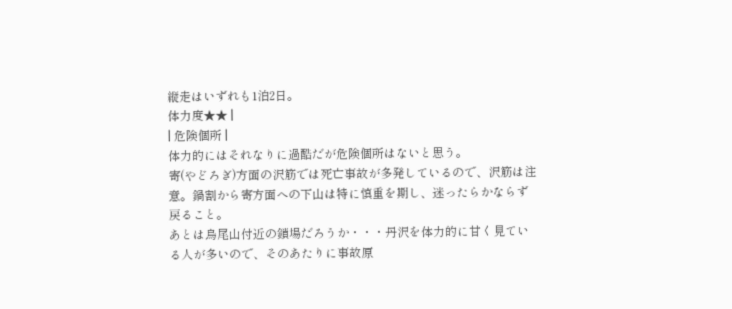縦走はいずれも1泊2日。
体力度★★ |
| 危険個所 |
体力的にはそれなりに過酷だが危険個所はないと思う。
寄(やどろぎ)方面の沢筋では死亡事故が多発しているので、沢筋は注意。鍋割から寄方面への下山は特に慎重を期し、迷ったらかならず戻ること。
あとは烏尾山付近の鎖場だろうか・・・丹沢を体力的に甘く見ている人が多いので、そのあたりに事故原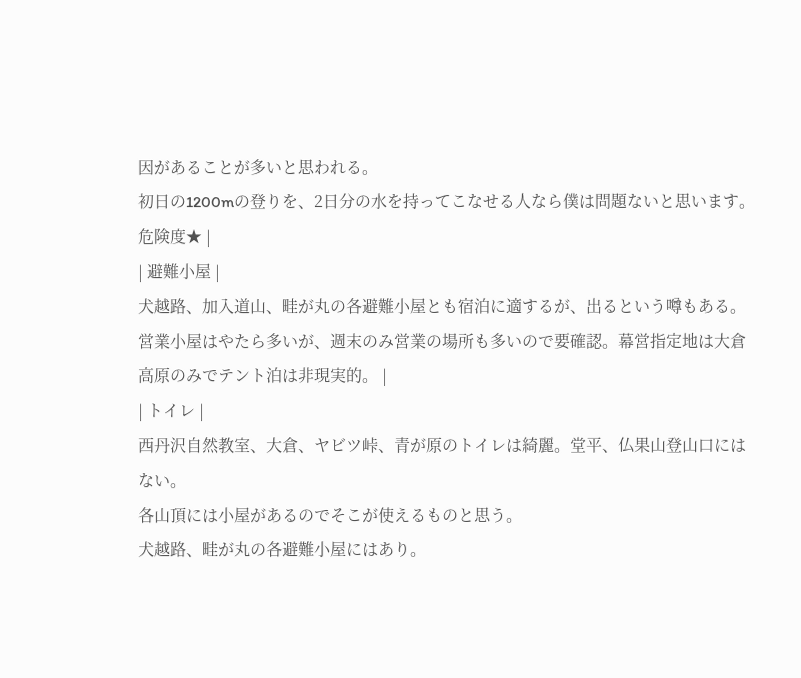因があることが多いと思われる。
初日の1200mの登りを、2日分の水を持ってこなせる人なら僕は問題ないと思います。
危険度★ |
| 避難小屋 |
犬越路、加入道山、畦が丸の各避難小屋とも宿泊に適するが、出るという噂もある。
営業小屋はやたら多いが、週末のみ営業の場所も多いので要確認。幕営指定地は大倉高原のみでテント泊は非現実的。 |
| トイレ |
西丹沢自然教室、大倉、ヤビツ峠、青が原のトイレは綺麗。堂平、仏果山登山口にはない。
各山頂には小屋があるのでそこが使えるものと思う。
犬越路、畦が丸の各避難小屋にはあり。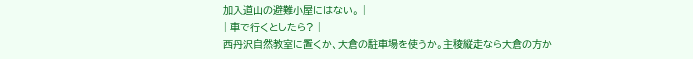加入道山の避難小屋にはない。 |
| 車で行くとしたら? |
西丹沢自然教室に置くか、大倉の駐車場を使うか。主稜縦走なら大倉の方か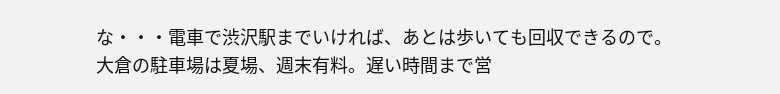な・・・電車で渋沢駅までいければ、あとは歩いても回収できるので。
大倉の駐車場は夏場、週末有料。遅い時間まで営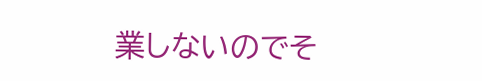業しないのでそ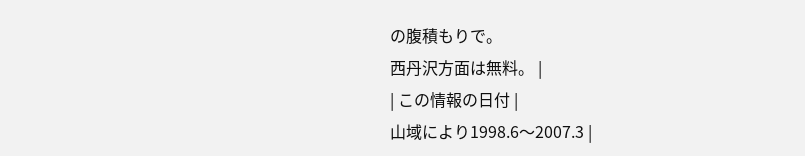の腹積もりで。
西丹沢方面は無料。 |
| この情報の日付 |
山域により1998.6〜2007.3 |